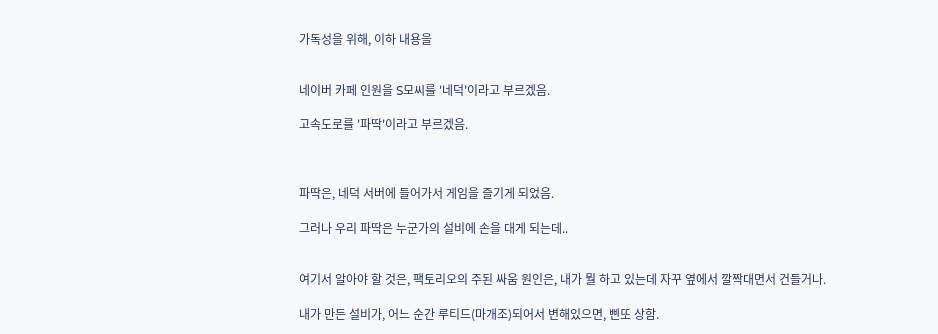가독성을 위해, 이하 내용을


네이버 카페 인원을 S모씨를 '네덕'이라고 부르겠음.

고속도로를 '파딱'이라고 부르겠음.



파딱은, 네덕 서버에 들어가서 게임을 즐기게 되었음.

그러나 우리 파딱은 누군가의 설비에 손을 대게 되는데..


여기서 알아야 할 것은, 팩토리오의 주된 싸움 원인은, 내가 뭘 하고 있는데 자꾸 옆에서 깔짝대면서 건들거나.

내가 만든 설비가, 어느 순간 루티드(마개조)되어서 변해있으면, 삔또 상함.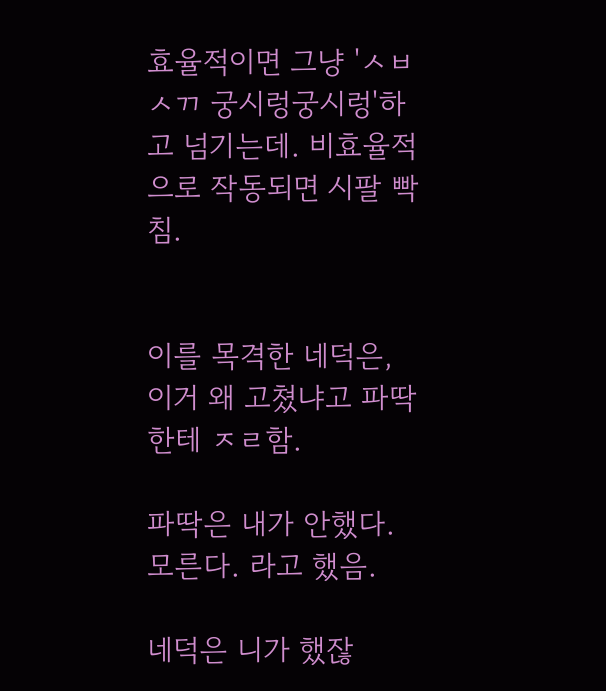효율적이면 그냥 'ㅅㅂㅅㄲ 궁시렁궁시렁'하고 넘기는데. 비효율적으로 작동되면 시팔 빡침.


이를 목격한 네덕은, 이거 왜 고쳤냐고 파딱한테 ㅈㄹ함.

파딱은 내가 안했다. 모른다. 라고 했음.

네덕은 니가 했잖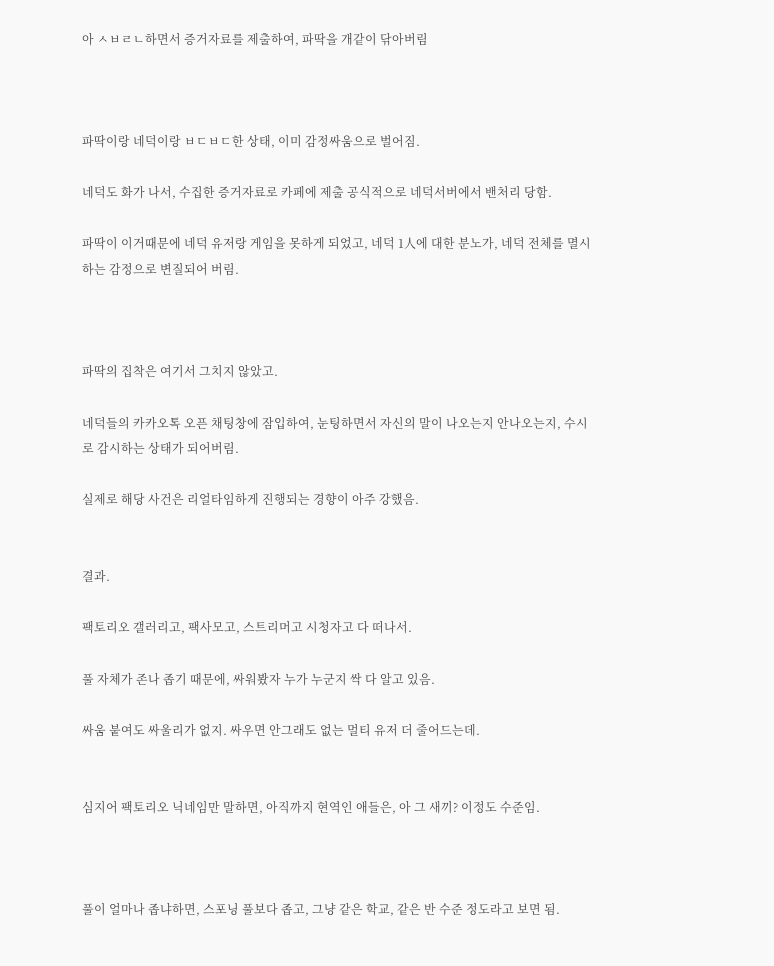아 ㅅㅂㄹㄴ하면서 증거자료를 제출하여, 파딱을 개같이 닦아버림



파딱이랑 네덕이랑 ㅂㄷㅂㄷ한 상태, 이미 감정싸움으로 벌어짐.

네덕도 화가 나서, 수집한 증거자료로 카페에 제출 공식적으로 네덕서버에서 밴처리 당함.

파딱이 이거때문에 네덕 유저랑 게임을 못하게 되었고, 네덕 1人에 대한 분노가, 네덕 전체를 멸시하는 감정으로 변질되어 버림.



파딱의 집착은 여기서 그치지 않았고.

네덕들의 카카오톡 오픈 채팅창에 잠입하여, 눈팅하면서 자신의 말이 나오는지 안나오는지, 수시로 감시하는 상태가 되어버림.

실제로 해당 사건은 리얼타임하게 진행되는 경향이 아주 강했음.


결과.

팩토리오 갤러리고, 팩사모고, 스트리머고 시청자고 다 떠나서.

풀 자체가 존나 좁기 때문에, 싸워봤자 누가 누군지 싹 다 알고 있음.

싸움 붙여도 싸울리가 없지. 싸우면 안그래도 없는 멀티 유저 더 줄어드는데.


심지어 팩토리오 닉네임만 말하면, 아직까지 현역인 애들은, 아 그 새끼? 이정도 수준임.



풀이 얼마나 좁냐하면, 스포닝 풀보다 좁고, 그냥 같은 학교, 같은 반 수준 정도라고 보면 됨.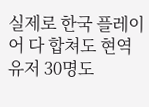실제로 한국 플레이어 다 합쳐도 현역 유저 30명도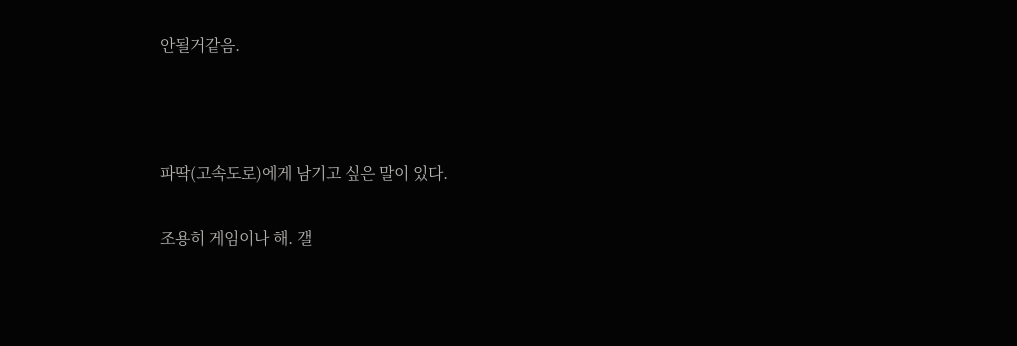안될거같음.



파딱(고속도로)에게 남기고 싶은 말이 있다.

조용히 게임이나 해. 갤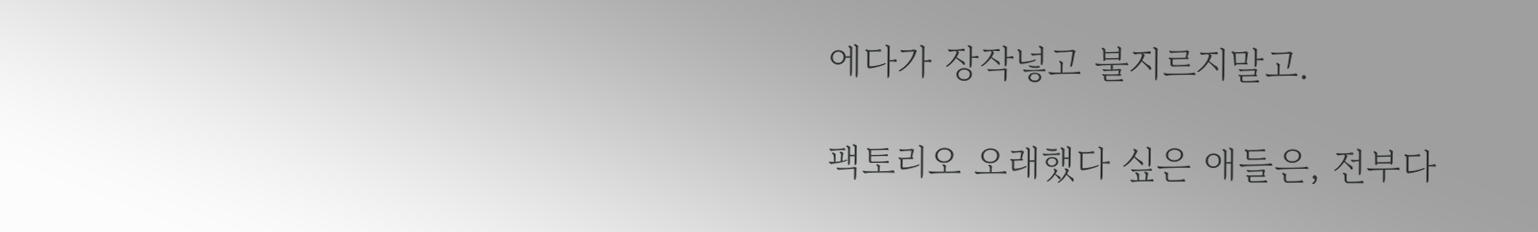에다가 장작넣고 불지르지말고.

팩토리오 오래했다 싶은 애들은, 전부다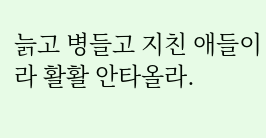늙고 병들고 지친 애들이라 활활 안타올라.